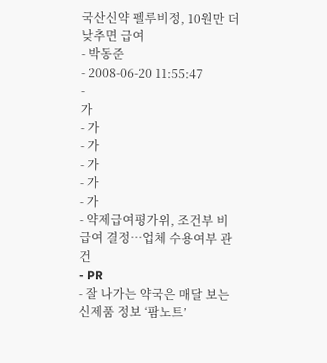국산신약 펠루비정, 10원만 더 낮추면 급여
- 박동준
- 2008-06-20 11:55:47
-
가
- 가
- 가
- 가
- 가
- 가
- 약제급여평가위, 조건부 비급여 결정…업체 수용여부 관건
- PR
- 잘 나가는 약국은 매달 보는 신제품 정보 ‘팜노트’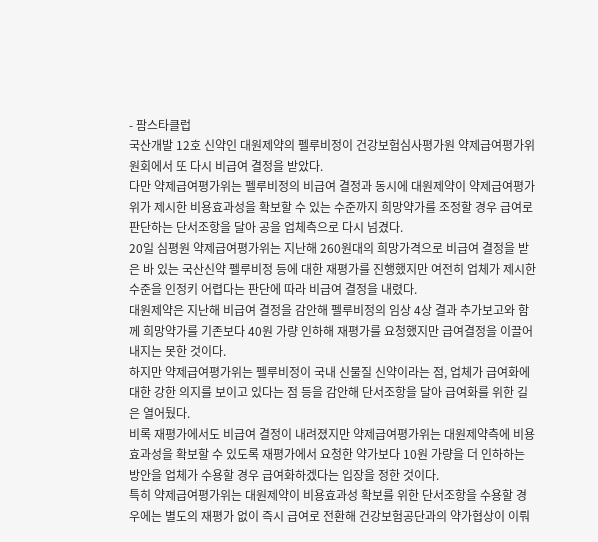- 팜스타클럽
국산개발 12호 신약인 대원제약의 펠루비정이 건강보험심사평가원 약제급여평가위원회에서 또 다시 비급여 결정을 받았다.
다만 약제급여평가위는 펠루비정의 비급여 결정과 동시에 대원제약이 약제급여평가위가 제시한 비용효과성을 확보할 수 있는 수준까지 희망약가를 조정할 경우 급여로 판단하는 단서조항을 달아 공을 업체측으로 다시 넘겼다.
20일 심평원 약제급여평가위는 지난해 260원대의 희망가격으로 비급여 결정을 받은 바 있는 국산신약 펠루비정 등에 대한 재평가를 진행했지만 여전히 업체가 제시한 수준을 인정키 어렵다는 판단에 따라 비급여 결정을 내렸다.
대원제약은 지난해 비급여 결정을 감안해 펠루비정의 임상 4상 결과 추가보고와 함께 희망약가를 기존보다 40원 가량 인하해 재평가를 요청했지만 급여결정을 이끌어 내지는 못한 것이다.
하지만 약제급여평가위는 펠루비정이 국내 신물질 신약이라는 점, 업체가 급여화에 대한 강한 의지를 보이고 있다는 점 등을 감안해 단서조항을 달아 급여화를 위한 길은 열어뒀다.
비록 재평가에서도 비급여 결정이 내려졌지만 약제급여평가위는 대원제약측에 비용효과성을 확보할 수 있도록 재평가에서 요청한 약가보다 10원 가량을 더 인하하는 방안을 업체가 수용할 경우 급여화하겠다는 입장을 정한 것이다.
특히 약제급여평가위는 대원제약이 비용효과성 확보를 위한 단서조항을 수용할 경우에는 별도의 재평가 없이 즉시 급여로 전환해 건강보험공단과의 약가협상이 이뤄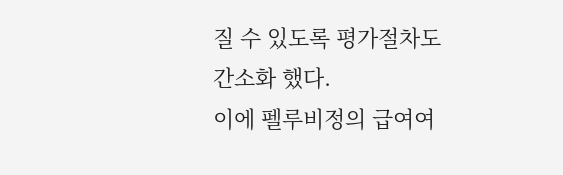질 수 있도록 평가절차도 간소화 했다.
이에 펠루비정의 급여여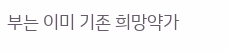부는 이미 기존 희망약가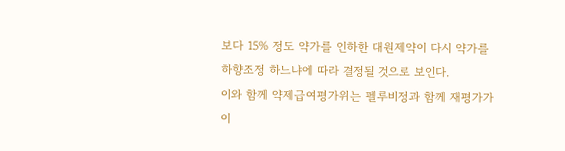보다 15% 정도 약가를 인하한 대원제약이 다시 약가를 하향조정 하느냐에 따라 결정될 것으로 보인다.
이와 함께 약제급여평가위는 펠루비정과 함께 재평가가 이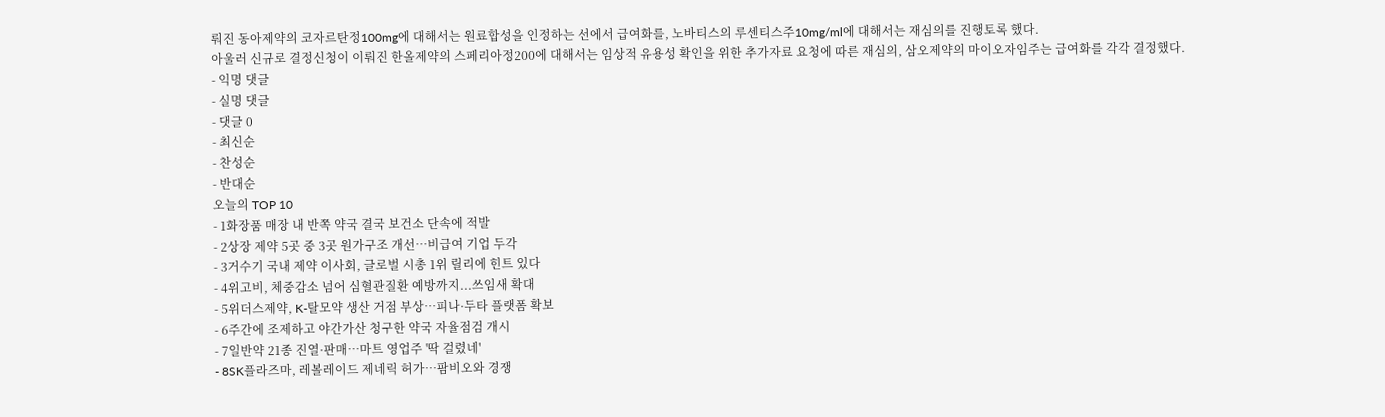뤄진 동아제약의 코자르탄정100mg에 대해서는 원료합성을 인정하는 선에서 급여화를, 노바티스의 루센티스주10mg/ml에 대해서는 재심의를 진행토록 했다.
아울러 신규로 결정신청이 이뤄진 한올제약의 스페리아정200에 대해서는 임상적 유용성 확인을 위한 추가자료 요청에 따른 재심의, 삼오제약의 마이오자임주는 급여화를 각각 결정했다.
- 익명 댓글
- 실명 댓글
- 댓글 0
- 최신순
- 찬성순
- 반대순
오늘의 TOP 10
- 1화장품 매장 내 반쪽 약국 결국 보건소 단속에 적발
- 2상장 제약 5곳 중 3곳 원가구조 개선…비급여 기업 두각
- 3거수기 국내 제약 이사회, 글로벌 시총 1위 릴리에 힌트 있다
- 4위고비, 체중감소 넘어 심혈관질환 예방까지...쓰임새 확대
- 5위더스제약, K-탈모약 생산 거점 부상…피나·두타 플랫폼 확보
- 6주간에 조제하고 야간가산 청구한 약국 자율점검 개시
- 7일반약 21종 진열·판매…마트 영업주 '딱 걸렸네'
- 8SK플라즈마, 레볼레이드 제네릭 허가…팜비오와 경쟁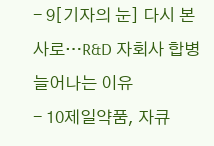- 9[기자의 눈] 다시 본사로…R&D 자회사 합병 늘어나는 이유
- 10제일약품, 자큐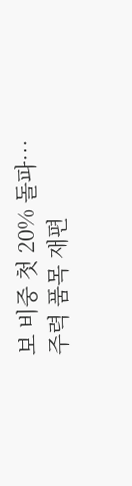보 비중 첫 20% 돌파…주력 품목 재편